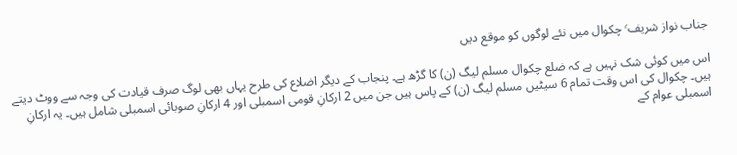جناب نواز شریف٬ چکوال میں نئے لوگوں کو موقع دیں

اس میں کوئی شک نہیں ہے کہ ضلع چکوال مسلم لیگ (ن) کا گڑھ ہے۔ پنجاب کے دیگر اضلاع کی طرح یہاں بھی لوگ صرف قیادت کی وجہ سے ووٹ دیتے ہیں۔ چکوال کی اس وقت تمام 6 سیٹیں مسلم لیگ (ن) کے پاس ہیں جن میں 2 ارکانِ قومی اسمبلی اور 4 ارکانِ صوبائی اسمبلی شامل ہیں۔ یہ ارکانِ اسمبلی عوام کے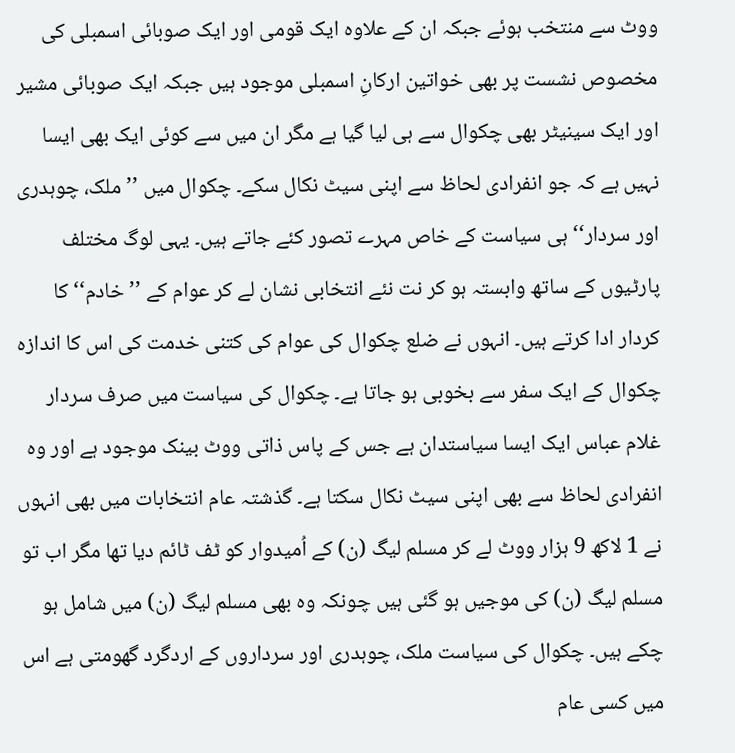ووٹ سے منتخب ہوئے جبکہ ان کے علاوہ ایک قومی اور ایک صوبائی اسمبلی کی مخصوص نشست پر بھی خواتین ارکانِ اسمبلی موجود ہیں جبکہ ایک صوبائی مشیر اور ایک سینیٹر بھی چکوال سے ہی لیا گیا ہے مگر ان میں سے کوئی ایک بھی ایسا نہیں ہے کہ جو انفرادی لحاظ سے اپنی سیٹ نکال سکے۔ چکوال میں ’’ملک، چوہدری اور سردار‘‘ ہی سیاست کے خاص مہرے تصور کئے جاتے ہیں۔ یہی لوگ مختلف پارٹیوں کے ساتھ وابستہ ہو کر نت نئے انتخابی نشان لے کر عوام کے ’’خادم‘‘ کا کردار ادا کرتے ہیں۔ انہوں نے ضلع چکوال کی عوام کی کتنی خدمت کی اس کا اندازہ چکوال کے ایک سفر سے بخوبی ہو جاتا ہے۔ چکوال کی سیاست میں صرف سردار غلام عباس ایک ایسا سیاستدان ہے جس کے پاس ذاتی ووٹ بینک موجود ہے اور وہ انفرادی لحاظ سے بھی اپنی سیٹ نکال سکتا ہے۔ گذشتہ عام انتخابات میں بھی انہوں نے 1 لاکھ 9 ہزار ووٹ لے کر مسلم لیگ (ن) کے اُمیدوار کو ٹف ٹائم دیا تھا مگر اب تو مسلم لیگ (ن) کی موجیں ہو گئی ہیں چونکہ وہ بھی مسلم لیگ (ن) میں شامل ہو چکے ہیں۔ چکوال کی سیاست ملک، چوہدری اور سرداروں کے اردگرد گھومتی ہے اس میں کسی عام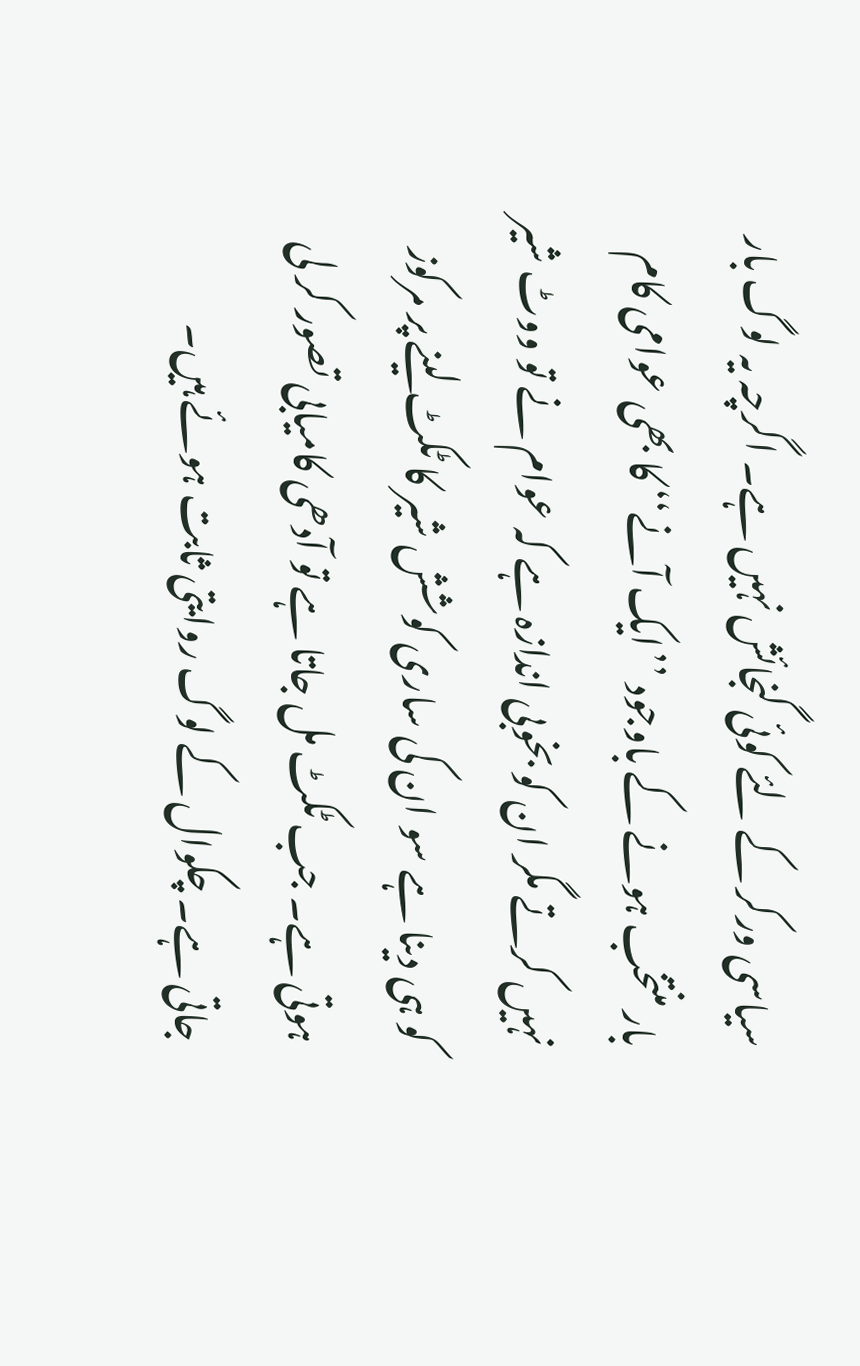سیاسی ورکر کے لئے کوئی گنجائش نہیں ہے۔ اگرچہ یہ لوگ بار بار منتخب ہونے کے باوجود ’’ایک آنے‘‘ کا بھی عوامی کام نہیں کرتے مگر ان کو بخوبی اندازہ ہے کہ عوام نے تو ووٹ شیر کو ہی دینا ہے سو ان کی ساری کوشش شیر کا ٹکٹ لینے پر مرکوز ہوتی ہے۔ جب ٹکٹ مل جاتا ہے تو آدھی کامیابی تصور کر لی جاتی ہے۔ چکوال کے لوگ روایتی ثابت ہوئے ہیں۔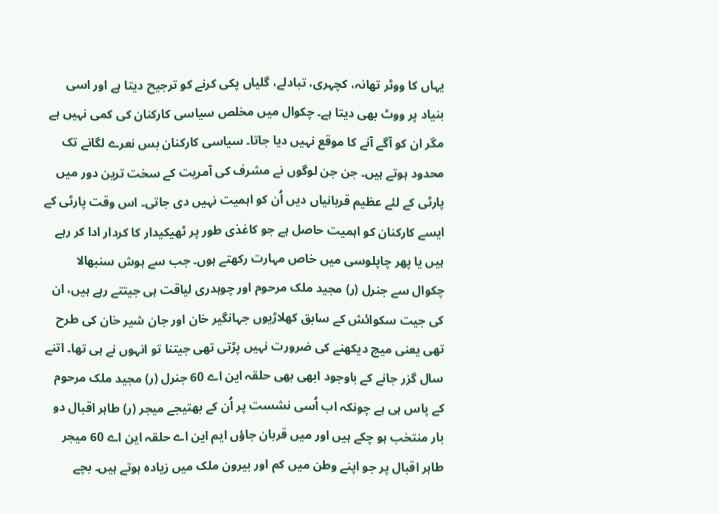یہاں کا ووٹر تھانہ، کچہری، تبادلے، گلیاں پکی کرنے کو ترجیح دیتا ہے اور اسی بنیاد پر ووٹ بھی دیتا ہے۔ چکوال میں مخلص سیاسی کارکنان کی کمی نہیں ہے مگر ان کو آگے آنے کا موقع نہیں دیا جاتا۔ سیاسی کارکنان بس نعرے لگانے تک محدود ہوتے ہیں۔ جن جن لوگوں نے مشرف کی آمریت کے سخت ترین دور میں پارٹی کے لئے عظیم قربانیاں دیں اُن کو اہمیت نہیں دی جاتی۔ اس وقت پارٹی کے ایسے کارکنان کو اہمیت حاصل ہے جو کاغذی طور پر ٹھیکیدار کا کردار ادا کر رہے ہیں یا پھر چاپلوسی میں خاص مہارت رکھتے ہوں۔ جب سے ہوش سنبھالا چکوال سے جنرل (ر) مجید ملک مرحوم اور چوہدری لیاقت ہی جیتتے رہے ہیں، ان کی جیت سکوائش کے سابق کھلاڑیوں جہانگیر خان اور جان شیر خان کی طرح تھی یعنی میچ دیکھنے کی ضرورت نہیں پڑتی تھی جیتنا تو انہوں نے ہی تھا۔ اتنے سال گزر جانے کے باوجود ابھی بھی حلقہ این اے 60 جنرل (ر) مجید ملک مرحوم کے پاس ہی ہے چونکہ اب اُسی نشست پر اُن کے بھتیجے میجر (ر) طاہر اقبال دو بار منتخب ہو چکے ہیں اور میں قربان جاؤں ایم این اے حلقہ این اے 60 میجر طاہر اقبال پر جو اپنے وطن میں کم اور بیرون ملک میں زیادہ ہوتے ہیں۔ بچے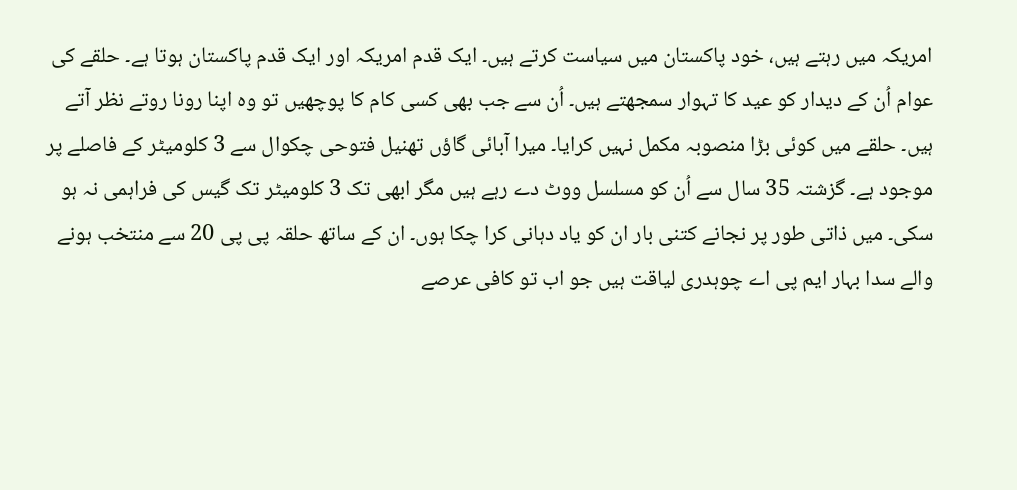امریکہ میں رہتے ہیں، خود پاکستان میں سیاست کرتے ہیں۔ ایک قدم امریکہ اور ایک قدم پاکستان ہوتا ہے۔ حلقے کی عوام اُن کے دیدار کو عید کا تہوار سمجھتے ہیں۔ اُن سے جب بھی کسی کام کا پوچھیں تو وہ اپنا رونا روتے نظر آتے ہیں۔ حلقے میں کوئی بڑا منصوبہ مکمل نہیں کرایا۔ میرا آبائی گاؤں تھنیل فتوحی چکوال سے 3 کلومیٹر کے فاصلے پر موجود ہے۔ گزشتہ 35 سال سے اُن کو مسلسل ووٹ دے رہے ہیں مگر ابھی تک 3 کلومیٹر تک گیس کی فراہمی نہ ہو سکی۔ میں ذاتی طور پر نجانے کتنی بار ان کو یاد دہانی کرا چکا ہوں۔ ان کے ساتھ حلقہ پی پی 20 سے منتخب ہونے والے سدا بہار ایم پی اے چوہدری لیاقت ہیں جو اب تو کافی عرصے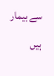سے بیمار ہیں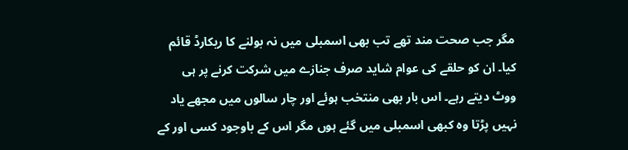مگر جب صحت مند تھے تب بھی اسمبلی میں نہ بولنے کا ریکارڈ قائم کیا۔ ان کو حلقے کی عوام شاید صرف جنازے میں شرکت کرنے پر ہی ووٹ دیتے رہے۔ اس بار بھی منتخب ہوئے اور چار سالوں میں مجھے یاد نہیں پڑتا وہ کبھی اسمبلی میں گئے ہوں مگر اس کے باوجود کسی اور کے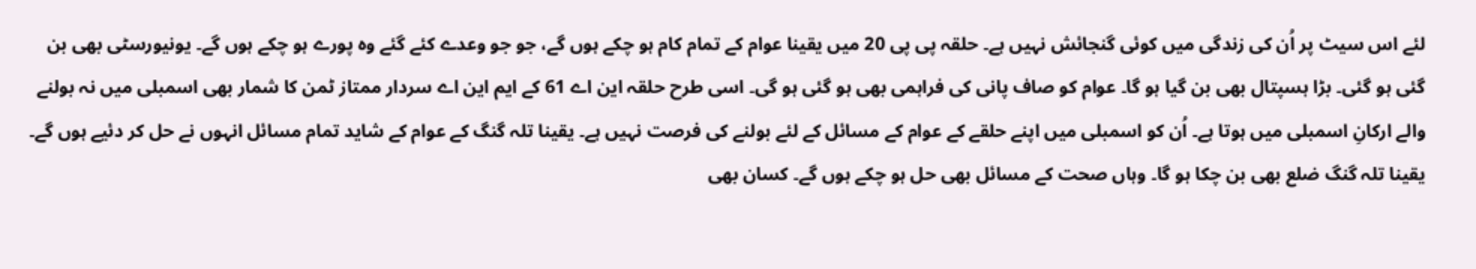لئے اس سیٹ پر اُن کی زندگی میں کوئی گنجائش نہیں ہے۔ حلقہ پی پی 20 میں یقینا عوام کے تمام کام ہو چکے ہوں گے، جو جو وعدے کئے گئے وہ پورے ہو چکے ہوں گے۔ یونیورسٹی بھی بن گئی ہو گئی۔ بڑا ہسپتال بھی بن گیا ہو گا۔ عوام کو صاف پانی کی فراہمی بھی ہو گئی ہو گی۔ اسی طرح حلقہ این اے 61 کے ایم این اے سردار ممتاز ٹمن کا شمار بھی اسمبلی میں نہ بولنے والے ارکانِ اسمبلی میں ہوتا ہے۔ اُن کو اسمبلی میں اپنے حلقے کے عوام کے مسائل کے لئے بولنے کی فرصت نہیں ہے۔ یقینا تلہ گنگ کے عوام کے شاید تمام مسائل انہوں نے حل کر دئیے ہوں گے۔ یقینا تلہ گنگ ضلع بھی بن چکا ہو گا۔ وہاں صحت کے مسائل بھی حل ہو چکے ہوں گے۔ کسان بھی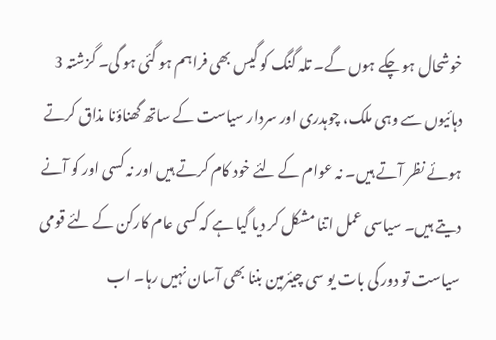خوشحال ہو چکے ہوں گے۔ تلہ گنگ کو گیس بھی فراہم ہو گئی ہو گی۔ گزشتہ 3 دہائیوں سے وہی ملک، چوہدری اور سردار سیاست کے ساتھ گھناؤنا مذاق کرتے ہوئے نظر آتے ہیں۔ نہ عوام کے لئے خود کام کرتے ہیں اور نہ کسی اور کو آنے دیتے ہیں۔ سیاسی عمل اتنا مشکل کر دیا گیا ہے کہ کسی عام کارکن کے لئے قومی سیاست تو دور کی بات یو سی چیئرمین بننا بھی آسان نہیں رہا۔ اب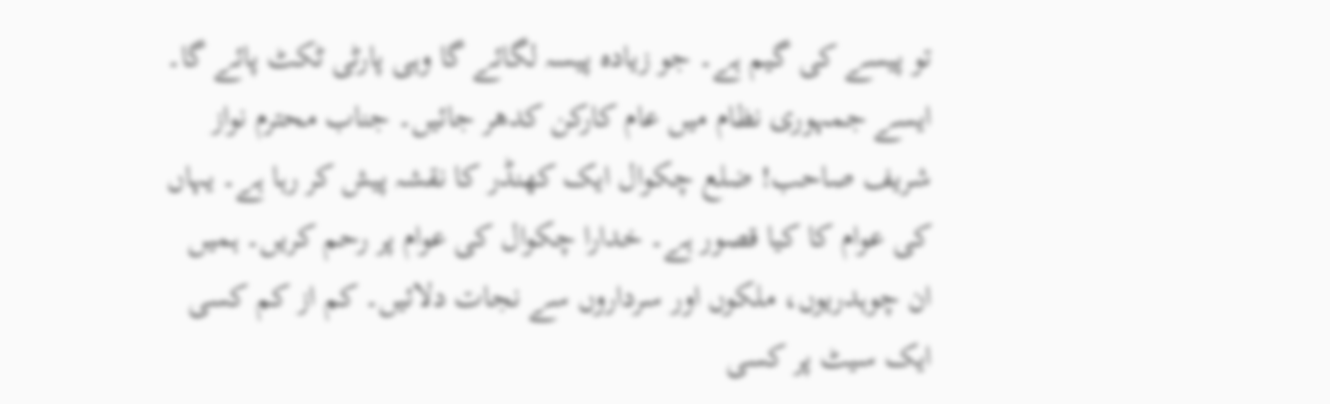تو پیسے کی گیم ہے۔ جو زیادہ پیسہ لگائے گا وہی پارٹی ٹکٹ پائے گا۔ ایسے جمہوری نظام میں عام کارکن کدھر جائیں۔ جناب محترم نواز شریف صاحب! ضلع چکوال ایک کھنڈر کا نقشہ پیش کر رہا ہے۔ یہاں کی عوام کا کیا قصور ہے۔ خدارا چکوال کی عوام پر رحم کریں۔ ہمیں ان چوہدریوں، ملکوں اور سرداروں سے نجات دلائیں۔ کم از کم کسی ایک سیٹ پر کسی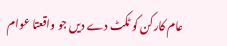عام کارکن کو ٹکٹ دے دیں جو واقعتا عوام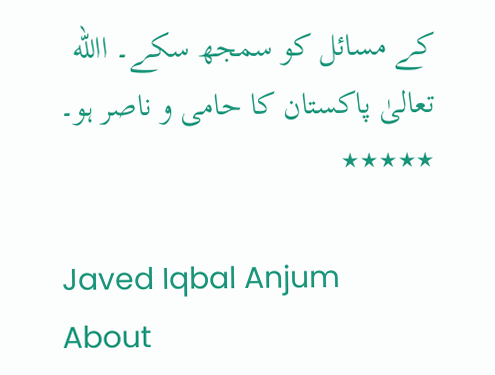کے مسائل کو سمجھ سکے۔ االله تعالیٰ پاکستان کا حامی و ناصر ہو۔
٭٭٭٭٭

Javed Iqbal Anjum
About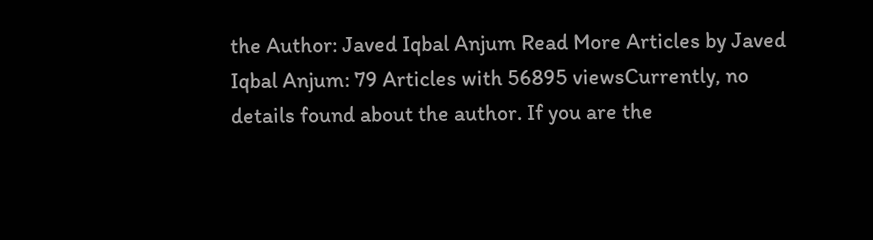the Author: Javed Iqbal Anjum Read More Articles by Javed Iqbal Anjum: 79 Articles with 56895 viewsCurrently, no details found about the author. If you are the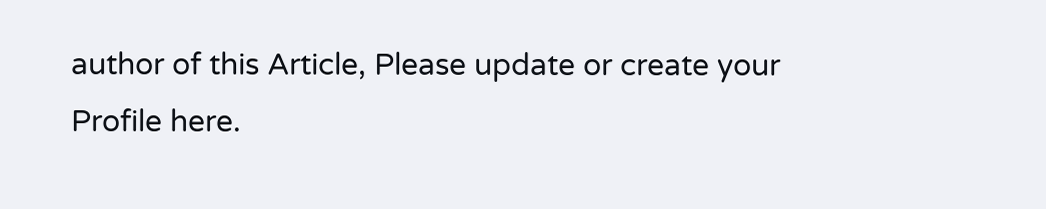author of this Article, Please update or create your Profile here.